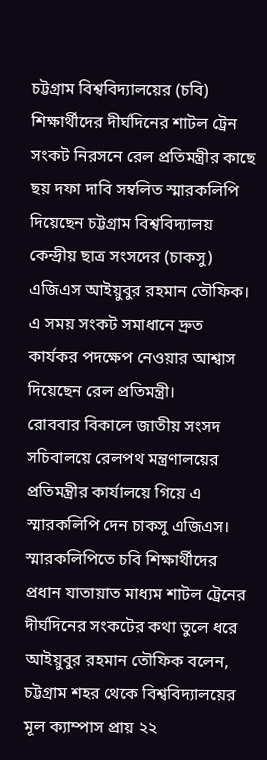চট্টগ্রাম বিশ্ববিদ্যালয়ের (চবি) শিক্ষার্থীদের দীর্ঘদিনের শাটল ট্রেন সংকট নিরসনে রেল প্রতিমন্ত্রীর কাছে ছয় দফা দাবি সম্বলিত স্মারকলিপি দিয়েছেন চট্টগ্রাম বিশ্ববিদ্যালয় কেন্দ্রীয় ছাত্র সংসদের (চাকসু) এজিএস আইয়ুবুর রহমান তৌফিক। এ সময় সংকট সমাধানে দ্রুত কার্যকর পদক্ষেপ নেওয়ার আশ্বাস দিয়েছেন রেল প্রতিমন্ত্রী।
রোববার বিকালে জাতীয় সংসদ সচিবালয়ে রেলপথ মন্ত্রণালয়ের প্রতিমন্ত্রীর কার্যালয়ে গিয়ে এ স্মারকলিপি দেন চাকসু এজিএস।
স্মারকলিপিতে চবি শিক্ষার্থীদের প্রধান যাতায়াত মাধ্যম শাটল ট্রেনের দীর্ঘদিনের সংকটের কথা তুলে ধরে আইয়ুবুর রহমান তৌফিক বলেন, চট্টগ্রাম শহর থেকে বিশ্ববিদ্যালয়ের মূল ক্যাম্পাস প্রায় ২২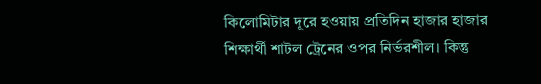কিলোমিটার দূরে হওয়ায় প্রতিদিন হাজার হাজার শিক্ষার্থী শাটল ট্রেনের ওপর নির্ভরশীল। কিন্তু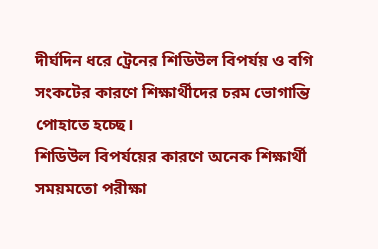দীর্ঘদিন ধরে ট্রেনের শিডিউল বিপর্যয় ও বগি সংকটের কারণে শিক্ষার্থীদের চরম ভোগান্তি পোহাতে হচ্ছে।
শিডিউল বিপর্যয়ের কারণে অনেক শিক্ষার্থী সময়মতো পরীক্ষা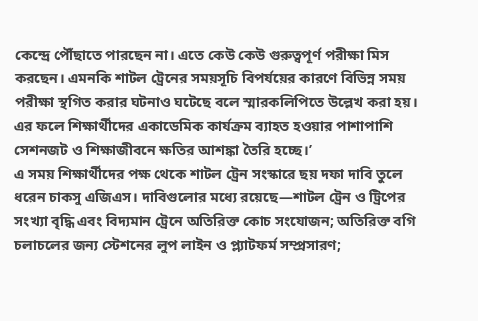কেন্দ্রে পৌঁছাতে পারছেন না। এতে কেউ কেউ গুরুত্বপূর্ণ পরীক্ষা মিস করছেন। এমনকি শাটল ট্রেনের সময়সূচি বিপর্যয়ের কারণে বিভিন্ন সময় পরীক্ষা স্থগিত করার ঘটনাও ঘটেছে বলে স্মারকলিপিতে উল্লেখ করা হয়। এর ফলে শিক্ষার্থীদের একাডেমিক কার্যক্রম ব্যাহত হওয়ার পাশাপাশি সেশনজট ও শিক্ষাজীবনে ক্ষতির আশঙ্কা তৈরি হচ্ছে।’
এ সময় শিক্ষার্থীদের পক্ষ থেকে শাটল ট্রেন সংস্কারে ছয় দফা দাবি তুলে ধরেন চাকসু এজিএস। দাবিগুলোর মধ্যে রয়েছে—শাটল ট্রেন ও ট্রিপের সংখ্যা বৃদ্ধি এবং বিদ্যমান ট্রেনে অতিরিক্ত কোচ সংযোজন; অতিরিক্ত বগি চলাচলের জন্য স্টেশনের লুপ লাইন ও প্ল্যাটফর্ম সম্প্রসারণ;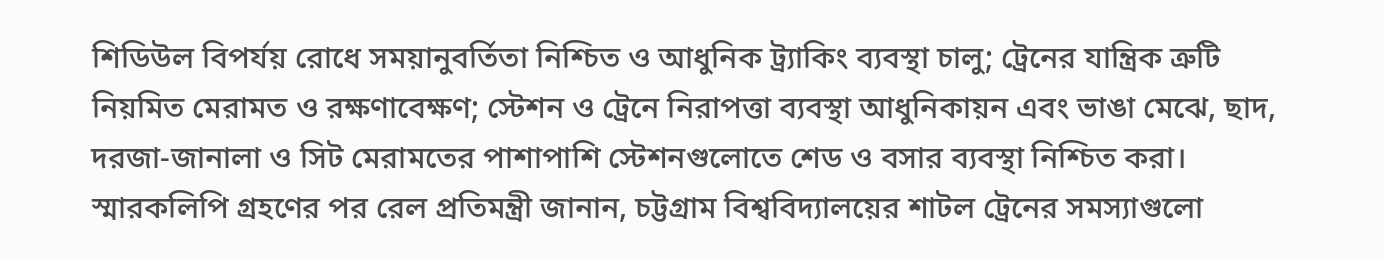শিডিউল বিপর্যয় রোধে সময়ানুবর্তিতা নিশ্চিত ও আধুনিক ট্র্যাকিং ব্যবস্থা চালু; ট্রেনের যান্ত্রিক ত্রুটি নিয়মিত মেরামত ও রক্ষণাবেক্ষণ; স্টেশন ও ট্রেনে নিরাপত্তা ব্যবস্থা আধুনিকায়ন এবং ভাঙা মেঝে, ছাদ, দরজা-জানালা ও সিট মেরামতের পাশাপাশি স্টেশনগুলোতে শেড ও বসার ব্যবস্থা নিশ্চিত করা।
স্মারকলিপি গ্রহণের পর রেল প্রতিমন্ত্রী জানান, চট্টগ্রাম বিশ্ববিদ্যালয়ের শাটল ট্রেনের সমস্যাগুলো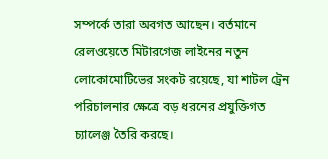সম্পর্কে তারা অবগত আছেন। বর্তমানে রেলওয়েতে মিটারগেজ লাইনের নতুন লোকোমোটিভের সংকট রয়েছে, যা শাটল ট্রেন পরিচালনার ক্ষেত্রে বড় ধরনের প্রযুক্তিগত চ্যালেঞ্জ তৈরি করছে।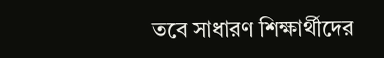তবে সাধারণ শিক্ষার্থীদের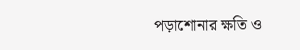পড়াশোনার ক্ষতি ও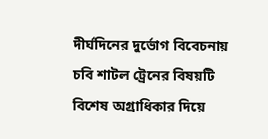দীর্ঘদিনের দুর্ভোগ বিবেচনায় চবি শাটল ট্রেনের বিষয়টি বিশেষ অগ্রাধিকার দিয়ে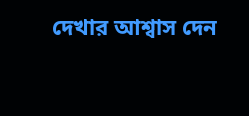দেখার আশ্বাস দেন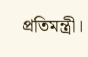প্রতিমন্ত্রী।